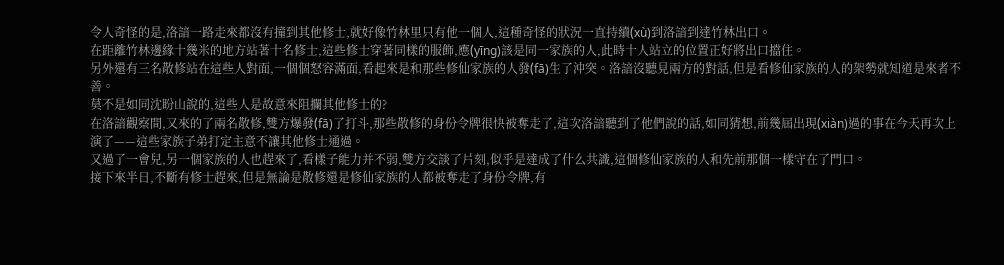令人奇怪的是,洛諳一路走來都沒有撞到其他修士,就好像竹林里只有他一個人,這種奇怪的狀況一直持續(xù)到洛諳到達竹林出口。
在距離竹林邊緣十幾米的地方站著十名修士,這些修士穿著同樣的服飾,應(yīng)該是同一家族的人,此時十人站立的位置正好將出口擋住。
另外還有三名散修站在這些人對面,一個個怒容滿面,看起來是和那些修仙家族的人發(fā)生了沖突。洛諳沒聽見兩方的對話,但是看修仙家族的人的架勢就知道是來者不善。
莫不是如同沈盼山說的,這些人是故意來阻攔其他修士的?
在洛諳觀察間,又來的了兩名散修,雙方爆發(fā)了打斗,那些散修的身份令牌很快被奪走了,這次洛諳聽到了他們說的話,如同猜想,前幾屆出現(xiàn)過的事在今天再次上演了——這些家族子弟打定主意不讓其他修士通過。
又過了一會兒,另一個家族的人也趕來了,看樣子能力并不弱,雙方交談了片刻,似乎是達成了什么共識,這個修仙家族的人和先前那個一樣守在了門口。
接下來半日,不斷有修士趕來,但是無論是散修還是修仙家族的人都被奪走了身份令牌,有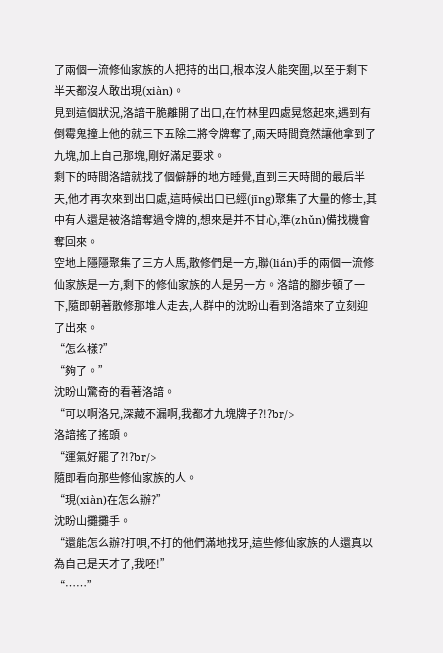了兩個一流修仙家族的人把持的出口,根本沒人能突圍,以至于剩下半天都沒人敢出現(xiàn)。
見到這個狀況,洛諳干脆離開了出口,在竹林里四處晃悠起來,遇到有倒霉鬼撞上他的就三下五除二將令牌奪了,兩天時間竟然讓他拿到了九塊,加上自己那塊,剛好滿足要求。
剩下的時間洛諳就找了個僻靜的地方睡覺,直到三天時間的最后半天,他才再次來到出口處,這時候出口已經(jīng)聚集了大量的修士,其中有人還是被洛諳奪過令牌的,想來是并不甘心,準(zhǔn)備找機會奪回來。
空地上隱隱聚集了三方人馬,散修們是一方,聯(lián)手的兩個一流修仙家族是一方,剩下的修仙家族的人是另一方。洛諳的腳步頓了一下,隨即朝著散修那堆人走去,人群中的沈盼山看到洛諳來了立刻迎了出來。
“怎么樣?”
“夠了。”
沈盼山驚奇的看著洛諳。
“可以啊洛兄,深藏不漏啊,我都才九塊牌子?!?br/>
洛諳搖了搖頭。
“運氣好罷了?!?br/>
隨即看向那些修仙家族的人。
“現(xiàn)在怎么辦?”
沈盼山攤攤手。
“還能怎么辦?打唄,不打的他們滿地找牙,這些修仙家族的人還真以為自己是天才了,我呸!”
“……”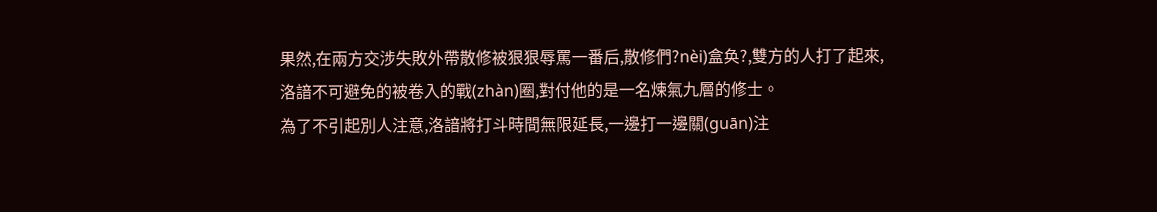果然,在兩方交涉失敗外帶散修被狠狠辱罵一番后,散修們?nèi)盒奂?,雙方的人打了起來,洛諳不可避免的被卷入的戰(zhàn)圈,對付他的是一名煉氣九層的修士。
為了不引起別人注意,洛諳將打斗時間無限延長,一邊打一邊關(guān)注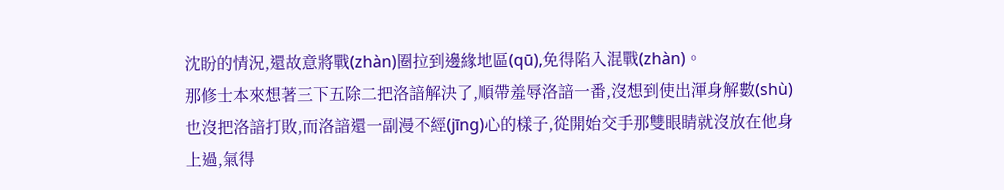沈盼的情況,還故意將戰(zhàn)圈拉到邊緣地區(qū),免得陷入混戰(zhàn)。
那修士本來想著三下五除二把洛諳解決了,順帶羞辱洛諳一番,沒想到使出渾身解數(shù)也沒把洛諳打敗,而洛諳還一副漫不經(jīng)心的樣子,從開始交手那雙眼睛就沒放在他身上過,氣得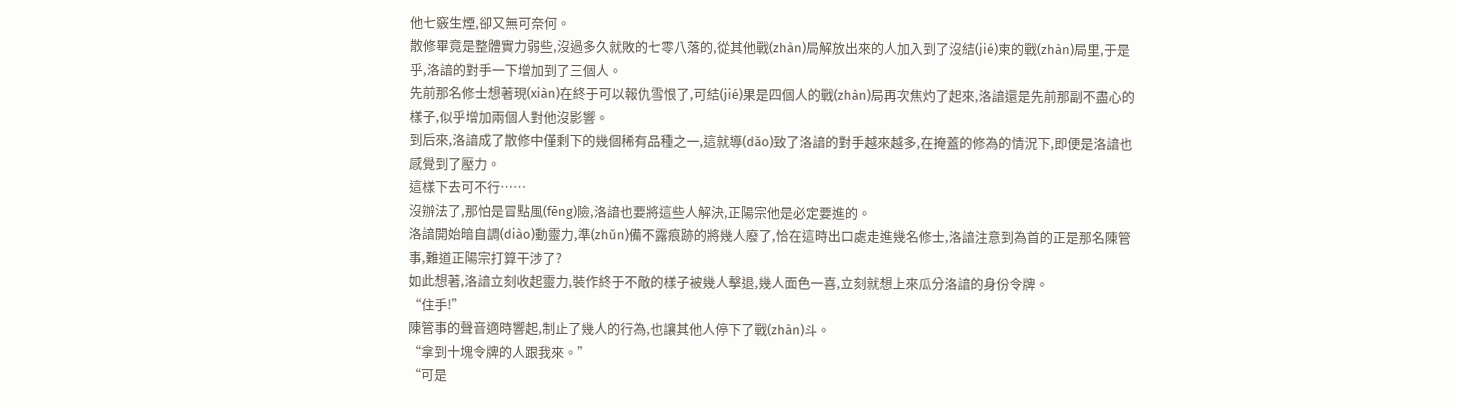他七竅生煙,卻又無可奈何。
散修畢竟是整體實力弱些,沒過多久就敗的七零八落的,從其他戰(zhàn)局解放出來的人加入到了沒結(jié)束的戰(zhàn)局里,于是乎,洛諳的對手一下增加到了三個人。
先前那名修士想著現(xiàn)在終于可以報仇雪恨了,可結(jié)果是四個人的戰(zhàn)局再次焦灼了起來,洛諳還是先前那副不盡心的樣子,似乎增加兩個人對他沒影響。
到后來,洛諳成了散修中僅剩下的幾個稀有品種之一,這就導(dǎo)致了洛諳的對手越來越多,在掩蓋的修為的情況下,即便是洛諳也感覺到了壓力。
這樣下去可不行……
沒辦法了,那怕是冒點風(fēng)險,洛諳也要將這些人解決,正陽宗他是必定要進的。
洛諳開始暗自調(diào)動靈力,準(zhǔn)備不露痕跡的將幾人廢了,恰在這時出口處走進幾名修士,洛諳注意到為首的正是那名陳管事,難道正陽宗打算干涉了?
如此想著,洛諳立刻收起靈力,裝作終于不敵的樣子被幾人擊退,幾人面色一喜,立刻就想上來瓜分洛諳的身份令牌。
“住手!”
陳管事的聲音適時響起,制止了幾人的行為,也讓其他人停下了戰(zhàn)斗。
“拿到十塊令牌的人跟我來。”
“可是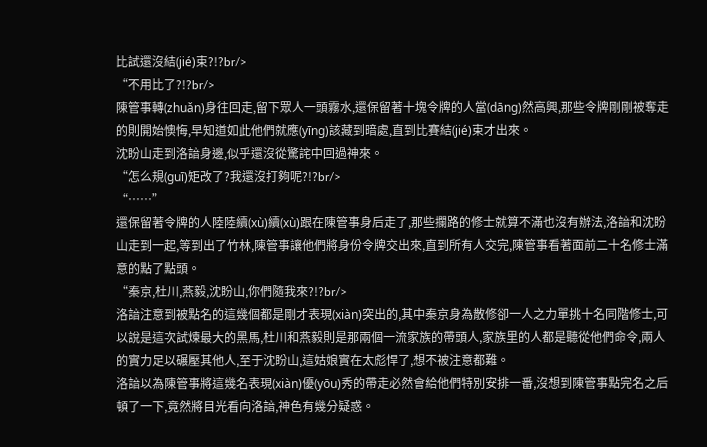比試還沒結(jié)束?!?br/>
“不用比了?!?br/>
陳管事轉(zhuǎn)身往回走,留下眾人一頭霧水,還保留著十塊令牌的人當(dāng)然高興,那些令牌剛剛被奪走的則開始懊悔,早知道如此他們就應(yīng)該藏到暗處,直到比賽結(jié)束才出來。
沈盼山走到洛諳身邊,似乎還沒從驚詫中回過神來。
“怎么規(guī)矩改了?我還沒打夠呢?!?br/>
“……”
還保留著令牌的人陸陸續(xù)續(xù)跟在陳管事身后走了,那些攔路的修士就算不滿也沒有辦法,洛諳和沈盼山走到一起,等到出了竹林,陳管事讓他們將身份令牌交出來,直到所有人交完,陳管事看著面前二十名修士滿意的點了點頭。
“秦京,杜川,燕毅,沈盼山,你們隨我來?!?br/>
洛諳注意到被點名的這幾個都是剛才表現(xiàn)突出的,其中秦京身為散修卻一人之力單挑十名同階修士,可以說是這次試煉最大的黑馬,杜川和燕毅則是那兩個一流家族的帶頭人,家族里的人都是聽從他們命令,兩人的實力足以碾壓其他人,至于沈盼山,這姑娘實在太彪悍了,想不被注意都難。
洛諳以為陳管事將這幾名表現(xiàn)優(yōu)秀的帶走必然會給他們特別安排一番,沒想到陳管事點完名之后頓了一下,竟然將目光看向洛諳,神色有幾分疑惑。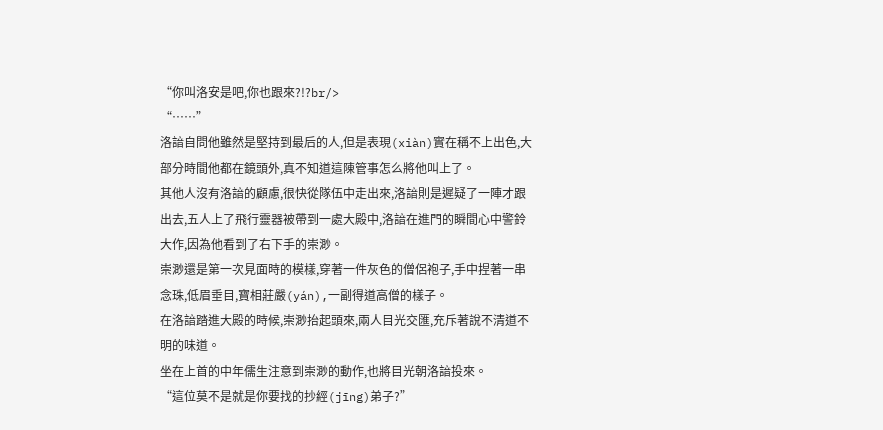“你叫洛安是吧,你也跟來?!?br/>
“……”
洛諳自問他雖然是堅持到最后的人,但是表現(xiàn)實在稱不上出色,大部分時間他都在鏡頭外,真不知道這陳管事怎么將他叫上了。
其他人沒有洛諳的顧慮,很快從隊伍中走出來,洛諳則是遲疑了一陣才跟出去,五人上了飛行靈器被帶到一處大殿中,洛諳在進門的瞬間心中警鈴大作,因為他看到了右下手的崇渺。
崇渺還是第一次見面時的模樣,穿著一件灰色的僧侶袍子,手中捏著一串念珠,低眉垂目,寶相莊嚴(yán),一副得道高僧的樣子。
在洛諳踏進大殿的時候,崇渺抬起頭來,兩人目光交匯,充斥著說不清道不明的味道。
坐在上首的中年儒生注意到崇渺的動作,也將目光朝洛諳投來。
“這位莫不是就是你要找的抄經(jīng)弟子?”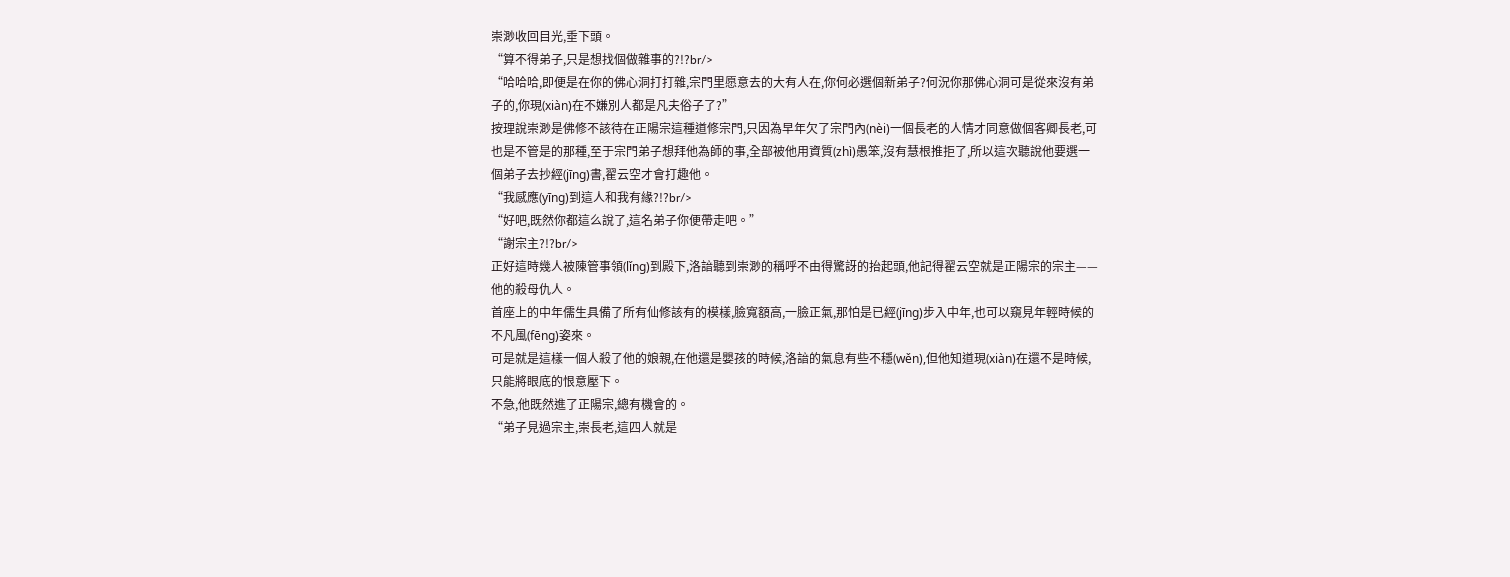崇渺收回目光,垂下頭。
“算不得弟子,只是想找個做雜事的?!?br/>
“哈哈哈,即便是在你的佛心洞打打雜,宗門里愿意去的大有人在,你何必選個新弟子?何況你那佛心洞可是從來沒有弟子的,你現(xiàn)在不嫌別人都是凡夫俗子了?”
按理說崇渺是佛修不該待在正陽宗這種道修宗門,只因為早年欠了宗門內(nèi)一個長老的人情才同意做個客卿長老,可也是不管是的那種,至于宗門弟子想拜他為師的事,全部被他用資質(zhì)愚笨,沒有慧根推拒了,所以這次聽說他要選一個弟子去抄經(jīng)書,翟云空才會打趣他。
“我感應(yīng)到這人和我有緣?!?br/>
“好吧,既然你都這么說了,這名弟子你便帶走吧。”
“謝宗主?!?br/>
正好這時幾人被陳管事領(lǐng)到殿下,洛諳聽到崇渺的稱呼不由得驚訝的抬起頭,他記得翟云空就是正陽宗的宗主——他的殺母仇人。
首座上的中年儒生具備了所有仙修該有的模樣,臉寬額高,一臉正氣,那怕是已經(jīng)步入中年,也可以窺見年輕時候的不凡風(fēng)姿來。
可是就是這樣一個人殺了他的娘親,在他還是嬰孩的時候,洛諳的氣息有些不穩(wěn),但他知道現(xiàn)在還不是時候,只能將眼底的恨意壓下。
不急,他既然進了正陽宗,總有機會的。
“弟子見過宗主,崇長老,這四人就是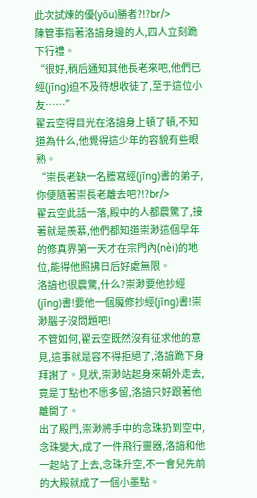此次試煉的優(yōu)勝者?!?br/>
陳管事指著洛諳身邊的人,四人立刻跪下行禮。
“很好,稍后通知其他長老來吧,他們已經(jīng)迫不及待想收徒了,至于這位小友……”
翟云空得目光在洛諳身上頓了頓,不知道為什么,他覺得這少年的容貌有些眼熟。
“崇長老缺一名謄寫經(jīng)書的弟子,你便隨著崇長老離去吧?!?br/>
翟云空此話一落,殿中的人都震驚了,接著就是羨慕,他們都知道崇渺這個早年的修真界第一天才在宗門內(nèi)的地位,能得他照拂日后好處無限。
洛諳也很震驚,什么?崇渺要他抄經(jīng)書!要他一個魔修抄經(jīng)書!崇渺腦子沒問題吧!
不管如何,翟云空既然沒有征求他的意見,這事就是容不得拒絕了,洛諳跪下身拜謝了。見狀,崇渺站起身來朝外走去,竟是丁點也不愿多留,洛諳只好跟著他離開了。
出了殿門,崇渺將手中的念珠扔到空中,念珠變大,成了一件飛行靈器,洛諳和他一起站了上去,念珠升空,不一會兒先前的大殿就成了一個小墨點。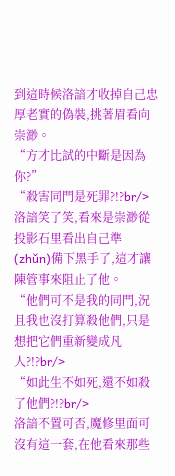到這時候洛諳才收掉自己忠厚老實的偽裝,挑著眉看向崇渺。
“方才比試的中斷是因為你?”
“殺害同門是死罪?!?br/>
洛諳笑了笑,看來是崇渺從投影石里看出自己準(zhǔn)備下黑手了,這才讓陳管事來阻止了他。
“他們可不是我的同門,況且我也沒打算殺他們,只是想把它們重新變成凡人?!?br/>
“如此生不如死,還不如殺了他們?!?br/>
洛諳不置可否,魔修里面可沒有這一套,在他看來那些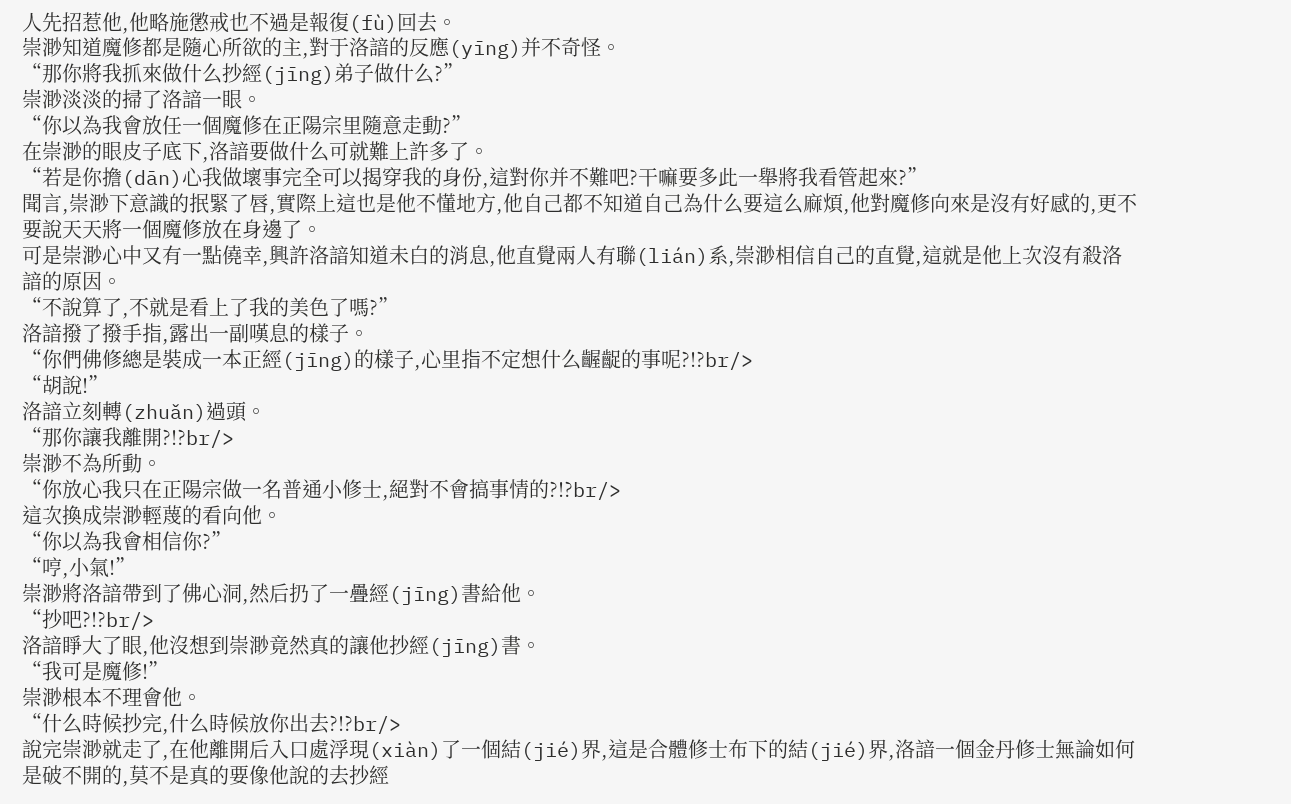人先招惹他,他略施懲戒也不過是報復(fù)回去。
崇渺知道魔修都是隨心所欲的主,對于洛諳的反應(yīng)并不奇怪。
“那你將我抓來做什么抄經(jīng)弟子做什么?”
崇渺淡淡的掃了洛諳一眼。
“你以為我會放任一個魔修在正陽宗里隨意走動?”
在崇渺的眼皮子底下,洛諳要做什么可就難上許多了。
“若是你擔(dān)心我做壞事完全可以揭穿我的身份,這對你并不難吧?干嘛要多此一舉將我看管起來?”
聞言,崇渺下意識的抿緊了唇,實際上這也是他不懂地方,他自己都不知道自己為什么要這么麻煩,他對魔修向來是沒有好感的,更不要說天天將一個魔修放在身邊了。
可是崇渺心中又有一點僥幸,興許洛諳知道未白的消息,他直覺兩人有聯(lián)系,崇渺相信自己的直覺,這就是他上次沒有殺洛諳的原因。
“不說算了,不就是看上了我的美色了嗎?”
洛諳撥了撥手指,露出一副嘆息的樣子。
“你們佛修總是裝成一本正經(jīng)的樣子,心里指不定想什么齷齪的事呢?!?br/>
“胡說!”
洛諳立刻轉(zhuǎn)過頭。
“那你讓我離開?!?br/>
崇渺不為所動。
“你放心我只在正陽宗做一名普通小修士,絕對不會搞事情的?!?br/>
這次換成崇渺輕蔑的看向他。
“你以為我會相信你?”
“哼,小氣!”
崇渺將洛諳帶到了佛心洞,然后扔了一疊經(jīng)書給他。
“抄吧?!?br/>
洛諳睜大了眼,他沒想到崇渺竟然真的讓他抄經(jīng)書。
“我可是魔修!”
崇渺根本不理會他。
“什么時候抄完,什么時候放你出去?!?br/>
說完崇渺就走了,在他離開后入口處浮現(xiàn)了一個結(jié)界,這是合體修士布下的結(jié)界,洛諳一個金丹修士無論如何是破不開的,莫不是真的要像他說的去抄經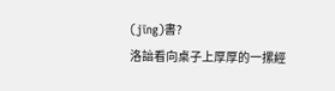(jīng)書?
洛諳看向桌子上厚厚的一摞經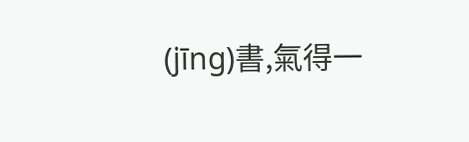(jīng)書,氣得一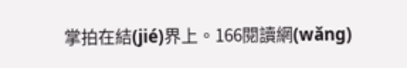掌拍在結(jié)界上。166閱讀網(wǎng)